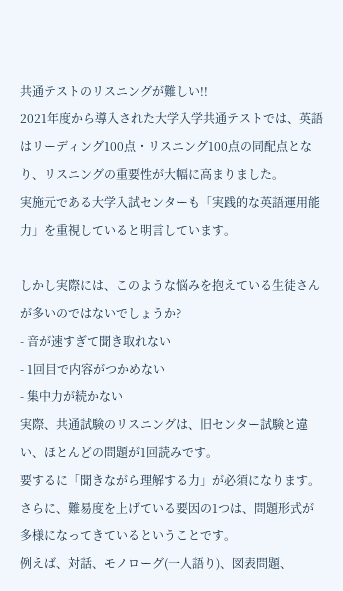共通テストのリスニングが難しい!!
2021年度から導入された大学入学共通テストでは、英語はリーディング100点・リスニング100点の同配点となり、リスニングの重要性が大幅に高まりました。
実施元である大学入試センターも「実践的な英語運用能力」を重視していると明言しています。

しかし実際には、このような悩みを抱えている生徒さんが多いのではないでしょうか?
- 音が速すぎて聞き取れない
- 1回目で内容がつかめない
- 集中力が続かない
実際、共通試験のリスニングは、旧センター試験と違い、ほとんどの問題が1回読みです。
要するに「聞きながら理解する力」が必須になります。
さらに、難易度を上げている要因の1つは、問題形式が多様になってきているということです。
例えば、対話、モノローグ(一人語り)、図表問題、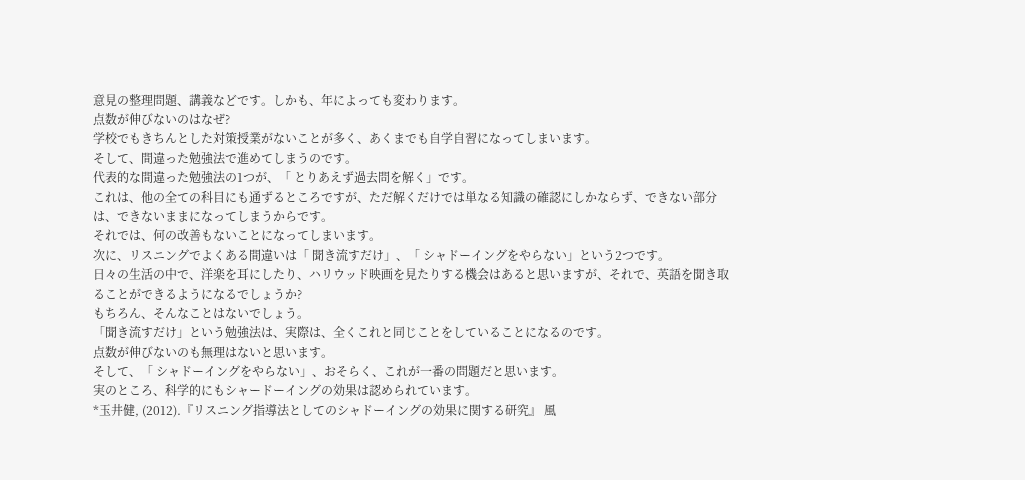意見の整理問題、講義などです。しかも、年によっても変わります。
点数が伸びないのはなぜ?
学校でもきちんとした対策授業がないことが多く、あくまでも自学自習になってしまいます。
そして、間違った勉強法で進めてしまうのです。
代表的な間違った勉強法の1つが、「 とりあえず過去問を解く」です。
これは、他の全ての科目にも通ずるところですが、ただ解くだけでは単なる知識の確認にしかならず、できない部分は、できないままになってしまうからです。
それでは、何の改善もないことになってしまいます。
次に、リスニングでよくある間違いは「 聞き流すだけ」、「 シャドーイングをやらない」という2つです。
日々の生活の中で、洋楽を耳にしたり、ハリウッド映画を見たりする機会はあると思いますが、それで、英語を聞き取ることができるようになるでしょうか?
もちろん、そんなことはないでしょう。
「聞き流すだけ」という勉強法は、実際は、全くこれと同じことをしていることになるのです。
点数が伸びないのも無理はないと思います。
そして、「 シャドーイングをやらない」、おそらく、これが一番の問題だと思います。
実のところ、科学的にもシャードーイングの効果は認められています。
*玉井健, (2012).『リスニング指導法としてのシャドーイングの効果に関する研究』 風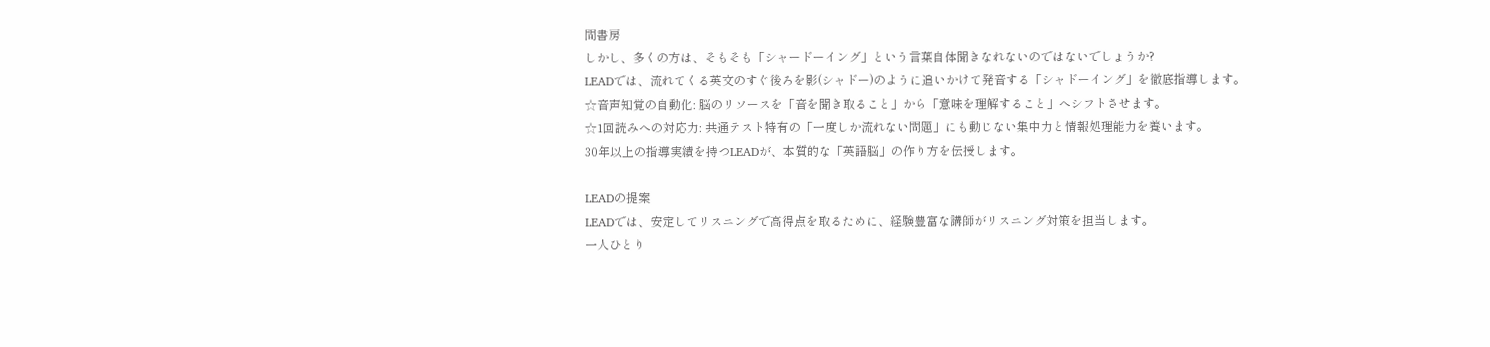間書房
しかし、多くの方は、そもそも「シャードーイング」という言葉自体聞きなれないのではないでしょうか?
LEADでは、流れてくる英文のすぐ後ろを影(シャドー)のように追いかけて発音する「シャドーイング」を徹底指導します。
☆音声知覚の自動化: 脳のリソースを「音を聞き取ること」から「意味を理解すること」へシフトさせます。
☆1回読みへの対応力: 共通テスト特有の「一度しか流れない問題」にも動じない集中力と情報処理能力を養います。
30年以上の指導実績を持つLEADが、本質的な「英語脳」の作り方を伝授します。

LEADの提案
LEADでは、安定してリスニングで高得点を取るために、経験豊富な講師がリスニング対策を担当します。
一人ひとり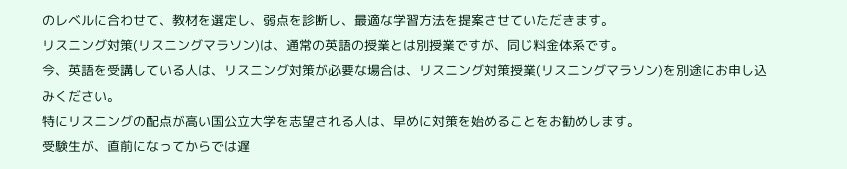のレベルに合わせて、教材を選定し、弱点を診断し、最適な学習方法を提案させていただきます。
リスニング対策(リスニングマラソン)は、通常の英語の授業とは別授業ですが、同じ料金体系です。
今、英語を受講している人は、リスニング対策が必要な場合は、リスニング対策授業(リスニングマラソン)を別途にお申し込みください。
特にリスニングの配点が高い国公立大学を志望される人は、早めに対策を始めることをお勧めします。
受験生が、直前になってからでは遅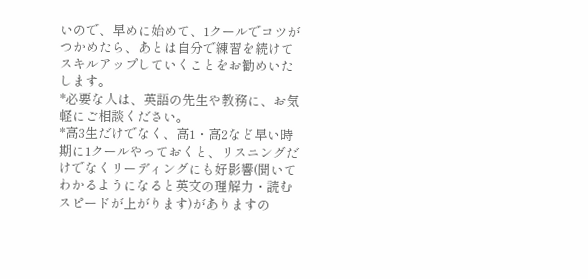いので、早めに始めて、1クールでコツがつかめたら、あとは自分で練習を続けてスキルアップしていくことをお勧めいたします。
*必要な人は、英語の先生や教務に、お気軽にご相談ください。
*高3生だけでなく、高1・高2など早い時期に1クールやっておくと、リスニングだけでなくリーディングにも好影響(聞いてわかるようになると英文の理解力・読むスピードが上がります)がありますの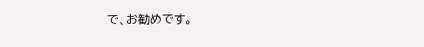で、お勧めです。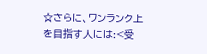☆さらに、ワンランク上を目指す人には:<受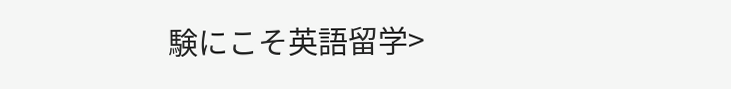験にこそ英語留学>